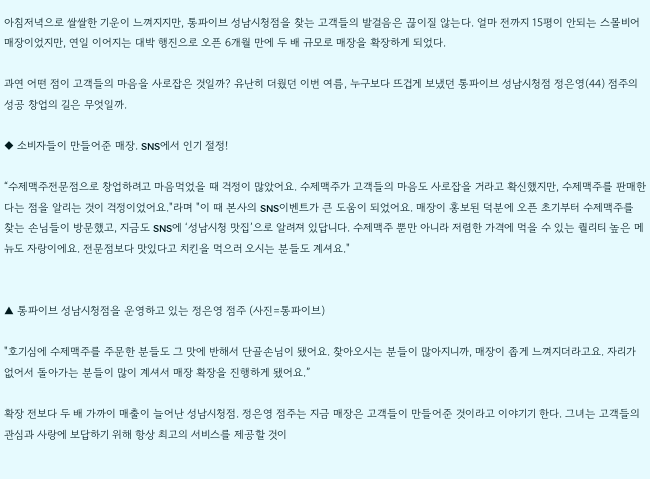아침저녁으로 쌀쌀한 기운이 느껴지지만, 통파이브 성남시청점을 찾는 고객들의 발걸음은 끊이질 않는다. 얼마 전까지 15평이 안되는 스몰비어 매장이었지만, 연일 이어지는 대박 행진으로 오픈 6개월 만에 두 배 규모로 매장을 확장하게 되었다.

과연 어떤 점이 고객들의 마음을 사로잡은 것일까? 유난히 더웠던 이번 여름, 누구보다 뜨겁게 보냈던 통파이브 성남시청점 정은영(44) 점주의 성공 창업의 길은 무엇일까.

◆ 소비자들이 만들어준 매장. SNS에서 인기 절정!

“수제맥주전문점으로 창업하려고 마음먹었을 때 걱정이 많았어요. 수제맥주가 고객들의 마음도 사로잡을 거라고 확신했지만, 수제맥주를 판매한다는 점을 알리는 것이 걱정이었어요."라며 "이 때 본사의 SNS이벤트가 큰 도움이 되었어요. 매장이 홍보된 덕분에 오픈 초기부터 수제맥주를 찾는 손님들이 방문했고, 지금도 SNS에 ‘성남시청 맛집’으로 알려져 있답니다. 수제맥주 뿐만 아니라 저렴한 가격에 먹을 수 있는 퀄리티 높은 메뉴도 자랑이에요. 전문점보다 맛있다고 치킨을 먹으러 오시는 분들도 계셔요."


▲ 통파이브 성남시청점을 운영하고 있는 정은영 점주 (사진=통파이브)

"호기심에 수제맥주를 주문한 분들도 그 맛에 반해서 단골손님이 됐어요. 찾아오시는 분들이 많아지니까, 매장이 좁게 느껴지더라고요. 자리가 없어서 돌아가는 분들이 많이 계셔서 매장 확장을 진행하게 됐어요.”

확장 전보다 두 배 가까이 매출이 늘어난 성남시청점. 정은영 점주는 지금 매장은 고객들이 만들어준 것이라고 이야기기 한다. 그녀는 고객들의 관심과 사랑에 보답하기 위해 항상 최고의 서비스를 제공할 것이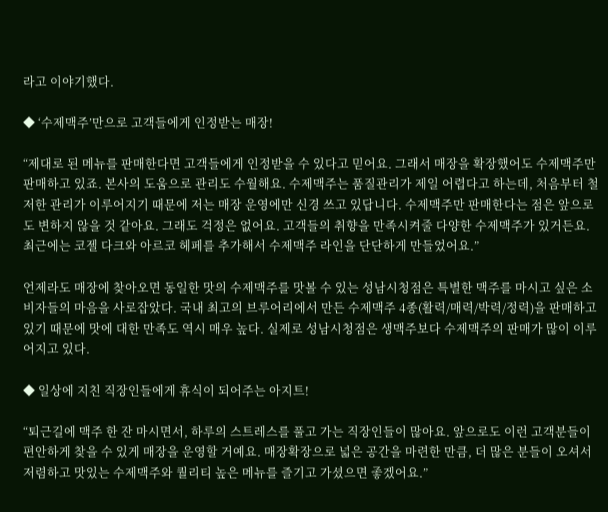라고 이야기했다.

◆ ‘수제맥주’만으로 고객들에게 인정받는 매장!

“제대로 된 메뉴를 판매한다면 고객들에게 인정받을 수 있다고 믿어요. 그래서 매장을 확장했어도 수제맥주만 판매하고 있죠. 본사의 도움으로 관리도 수월해요. 수제맥주는 품질관리가 제일 어렵다고 하는데, 처음부터 철저한 관리가 이루어지기 때문에 저는 매장 운영에만 신경 쓰고 있답니다. 수제맥주만 판매한다는 점은 앞으로도 변하지 않을 것 같아요. 그래도 걱정은 없어요. 고객들의 취향을 만족시켜줄 다양한 수제맥주가 있거든요. 최근에는 코젤 다크와 아르코 헤페를 추가해서 수제맥주 라인을 단단하게 만들었어요.”

언제라도 매장에 찾아오면 동일한 맛의 수제맥주를 맛볼 수 있는 성남시청점은 특별한 맥주를 마시고 싶은 소비자들의 마음을 사로잡았다. 국내 최고의 브루어리에서 만든 수제맥주 4종(활력/매력/박력/정력)을 판매하고 있기 때문에 맛에 대한 만족도 역시 매우 높다. 실제로 성남시청점은 생맥주보다 수제맥주의 판매가 많이 이루어지고 있다.

◆ 일상에 지친 직장인들에게 휴식이 되어주는 아지트!

“퇴근길에 맥주 한 잔 마시면서, 하루의 스트레스를 풀고 가는 직장인들이 많아요. 앞으로도 이런 고객분들이 편안하게 찾을 수 있게 매장을 운영할 거예요. 매장확장으로 넓은 공간을 마련한 만큼, 더 많은 분들이 오셔서 저렴하고 맛있는 수제맥주와 퀄리티 높은 메뉴를 즐기고 가셨으면 좋겠어요.”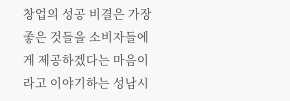창업의 성공 비결은 가장 좋은 것들을 소비자들에게 제공하겠다는 마음이라고 이야기하는 성남시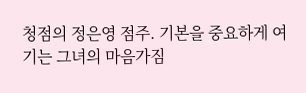청점의 정은영 점주. 기본을 중요하게 여기는 그녀의 마음가짐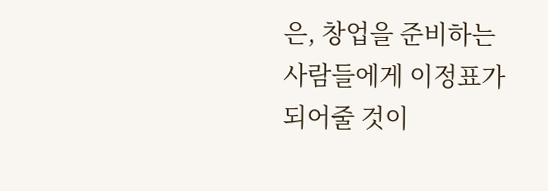은, 창업을 준비하는 사람들에게 이정표가 되어줄 것이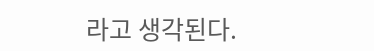라고 생각된다.